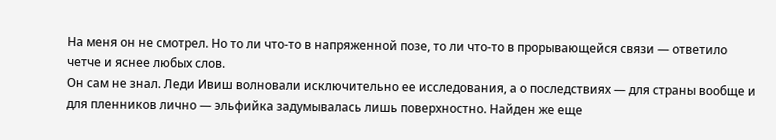На меня он не смотрел. Но то ли что-то в напряженной позе, то ли что-то в прорывающейся связи — ответило четче и яснее любых слов.
Он сам не знал. Леди Ивиш волновали исключительно ее исследования, а о последствиях — для страны вообще и для пленников лично — эльфийка задумывалась лишь поверхностно. Найден же еще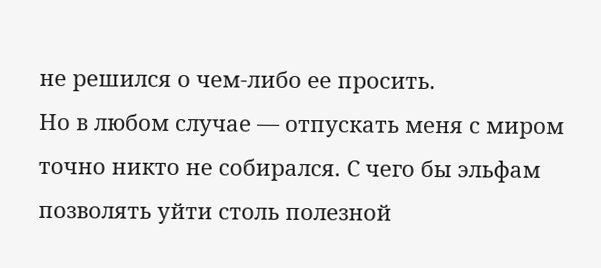не решился о чем-либо ее просить.
Но в любом случае — отпускать меня с миром точно никто не собирался. С чего бы эльфам позволять уйти столь полезной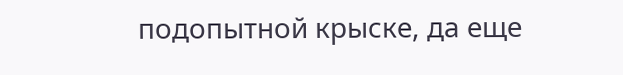подопытной крыске, да еще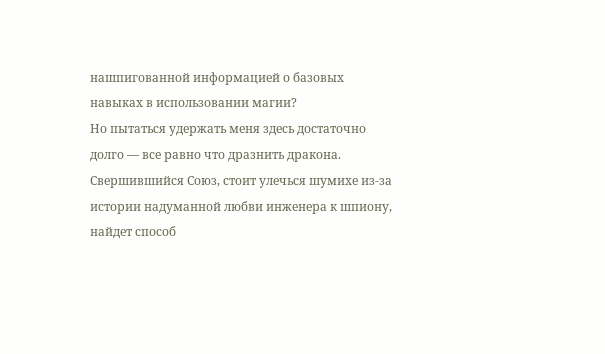нашпигованной информацией о базовых навыках в использовании магии?
Но пытаться удержать меня здесь достаточно долго — все равно что дразнить дракона. Свершившийся Союз, стоит улечься шумихе из-за истории надуманной любви инженера к шпиону, найдет способ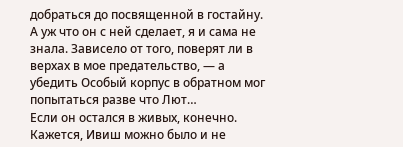добраться до посвященной в гостайну. А уж что он с ней сделает, я и сама не знала. Зависело от того, поверят ли в верхах в мое предательство, — а убедить Особый корпус в обратном мог попытаться разве что Лют…
Если он остался в живых, конечно.
Кажется, Ивиш можно было и не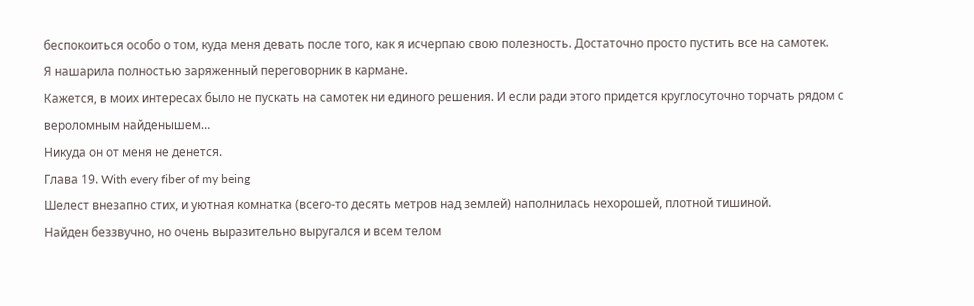беспокоиться особо о том, куда меня девать после того, как я исчерпаю свою полезность. Достаточно просто пустить все на самотек.
Я нашарила полностью заряженный переговорник в кармане.
Кажется, в моих интересах было не пускать на самотек ни единого решения. И если ради этого придется круглосуточно торчать рядом с вероломным найденышем…
Никуда он от меня не денется.
Глава 19. With every fiber of my being
Шелест внезапно стих, и уютная комнатка (всего-то десять метров над землей) наполнилась нехорошей, плотной тишиной.
Найден беззвучно, но очень выразительно выругался и всем телом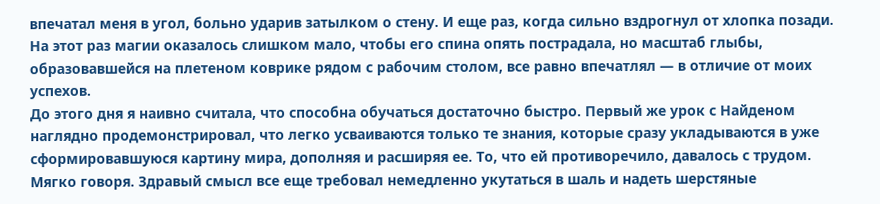впечатал меня в угол, больно ударив затылком о стену. И еще раз, когда сильно вздрогнул от хлопка позади.
На этот раз магии оказалось слишком мало, чтобы его спина опять пострадала, но масштаб глыбы, образовавшейся на плетеном коврике рядом с рабочим столом, все равно впечатлял — в отличие от моих успехов.
До этого дня я наивно считала, что способна обучаться достаточно быстро. Первый же урок с Найденом наглядно продемонстрировал, что легко усваиваются только те знания, которые сразу укладываются в уже сформировавшуюся картину мира, дополняя и расширяя ее. То, что ей противоречило, давалось с трудом. Мягко говоря. Здравый смысл все еще требовал немедленно укутаться в шаль и надеть шерстяные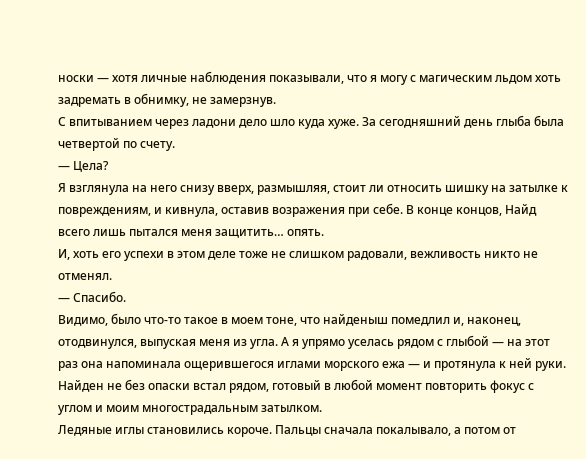носки — хотя личные наблюдения показывали, что я могу с магическим льдом хоть задремать в обнимку, не замерзнув.
С впитыванием через ладони дело шло куда хуже. За сегодняшний день глыба была четвертой по счету.
— Цела?
Я взглянула на него снизу вверх, размышляя, стоит ли относить шишку на затылке к повреждениям, и кивнула, оставив возражения при себе. В конце концов, Найд всего лишь пытался меня защитить… опять.
И, хоть его успехи в этом деле тоже не слишком радовали, вежливость никто не отменял.
— Спасибо.
Видимо, было что-то такое в моем тоне, что найденыш помедлил и, наконец, отодвинулся, выпуская меня из угла. А я упрямо уселась рядом с глыбой — на этот раз она напоминала ощерившегося иглами морского ежа — и протянула к ней руки. Найден не без опаски встал рядом, готовый в любой момент повторить фокус с углом и моим многострадальным затылком.
Ледяные иглы становились короче. Пальцы сначала покалывало, а потом от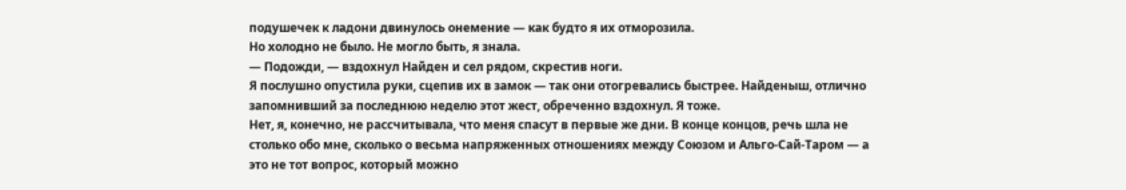подушечек к ладони двинулось онемение — как будто я их отморозила.
Но холодно не было. Не могло быть, я знала.
— Подожди, — вздохнул Найден и сел рядом, скрестив ноги.
Я послушно опустила руки, сцепив их в замок — так они отогревались быстрее. Найденыш, отлично запомнивший за последнюю неделю этот жест, обреченно вздохнул. Я тоже.
Нет, я, конечно, не рассчитывала, что меня спасут в первые же дни. В конце концов, речь шла не столько обо мне, сколько о весьма напряженных отношениях между Союзом и Альго-Сай-Таром — а это не тот вопрос, который можно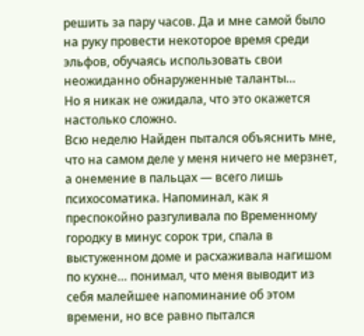решить за пару часов. Да и мне самой было на руку провести некоторое время среди эльфов, обучаясь использовать свои неожиданно обнаруженные таланты…
Но я никак не ожидала, что это окажется настолько сложно.
Всю неделю Найден пытался объяснить мне, что на самом деле у меня ничего не мерзнет, а онемение в пальцах — всего лишь психосоматика. Напоминал, как я преспокойно разгуливала по Временному городку в минус сорок три, спала в выстуженном доме и расхаживала нагишом по кухне… понимал, что меня выводит из себя малейшее напоминание об этом времени, но все равно пытался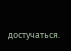достучаться.